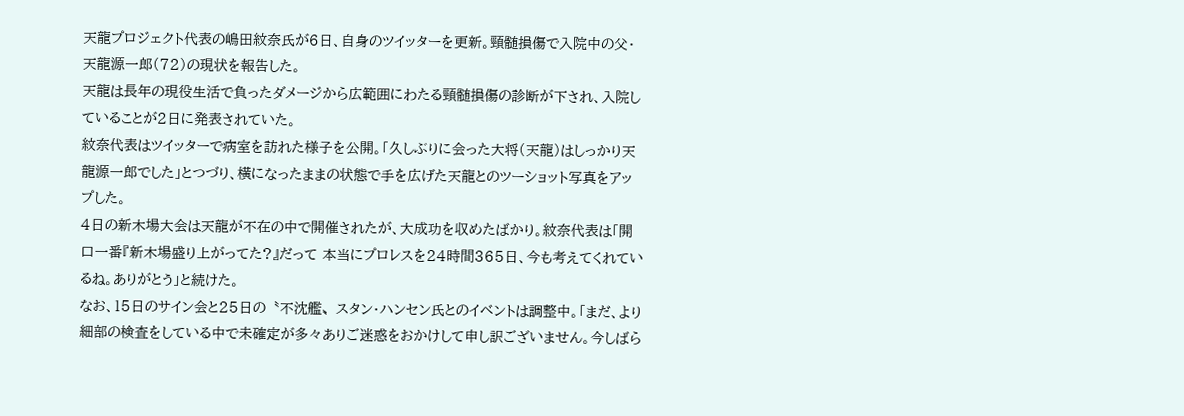天龍プロジェクト代表の嶋田紋奈氏が6日、自身のツイッターを更新。頸髄損傷で入院中の父・天龍源一郎(72)の現状を報告した。
天龍は長年の現役生活で負ったダメージから広範囲にわたる頸髄損傷の診断が下され、入院していることが2日に発表されていた。
紋奈代表はツイッターで病室を訪れた様子を公開。「久しぶりに会った大将(天龍)はしっかり天龍源一郎でした」とつづり、横になったままの状態で手を広げた天龍とのツーショット写真をアップした。
4日の新木場大会は天龍が不在の中で開催されたが、大成功を収めたばかり。紋奈代表は「開口一番『新木場盛り上がってた?』だって 本当にプロレスを24時間365日、今も考えてくれているね。ありがとう」と続けた。
なお、15日のサイン会と25日の〝不沈艦〟スタン・ハンセン氏とのイベントは調整中。「まだ、より細部の検査をしている中で未確定が多々ありご迷惑をおかけして申し訳ございません。今しばら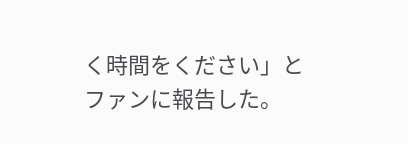く時間をください」とファンに報告した。